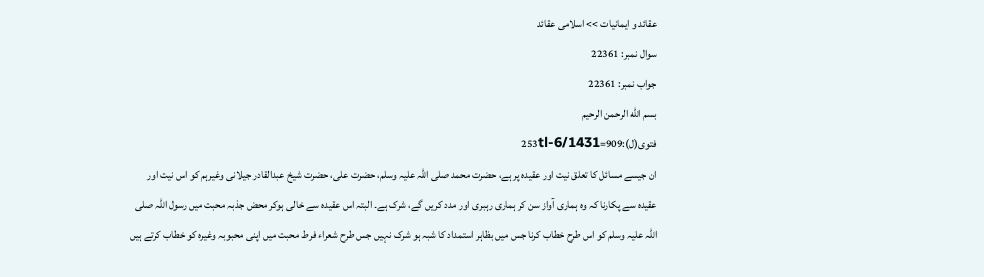عقائد و ایمانیات >> اسلامی عقائد
سوال نمبر: 22361
جواب نمبر: 22361
بسم الله الرحمن الرحيم
فتوی(ل):909=253tl-6/1431
ان جیسے مسائل کا تعلق نیت اور عقیدہ پر ہے، حضرت محمد صلی اللہ علیہ وسلم، حضرت علی، حضرت شیخ عبدالقادر جیلانی وغیرہم کو اس نیت اور عقیدہ سے پکارنا کہ وہ ہماری آواز سن کر ہماری رہبری اور مدد کریں گے، شرک ہے۔ البتہ اس عقیدہ سے خالی ہوکر محض جذبہ محبت میں رسول اللہ صلی اللہ علیہ وسلم کو اس طرح خطاب کرنا جس میں بظاہر استمداد کا شبہ ہو شرک نہیں جس طرح شعراء فرط محبت میں اپنی محبوبہ وغیرہ کو خطاب کرتے ہیں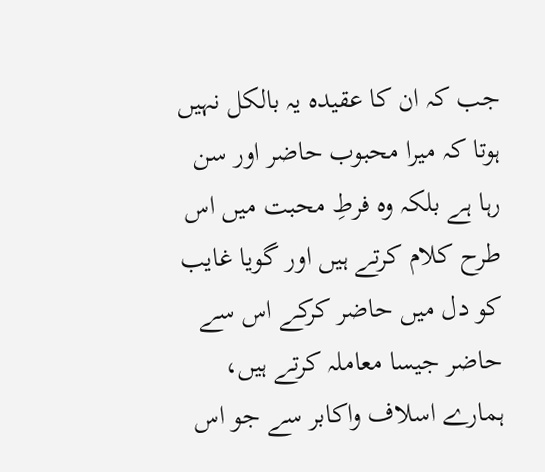جب کہ ان کا عقیدہ یہ بالکل نہیں ہوتا کہ میرا محبوب حاضر اور سن رہا ہے بلکہ وہ فرطِ محبت میں اس طرح کلام کرتے ہیں اور گویا غایب کو دل میں حاضر کرکے اس سے حاضر جیسا معاملہ کرتے ہیں، ہمارے اسلاف واکابر سے جو اس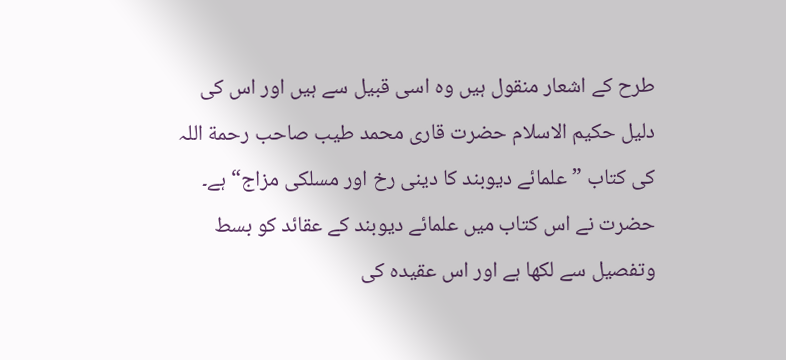طرح کے اشعار منقول ہیں وہ اسی قبیل سے ہیں اور اس کی دلیل حکیم الاسلام حضرت قاری محمد طیب صاحب رحمة اللہ کی کتاب ”علمائے دیوبند کا دینی رخ اور مسلکی مزاج“ ہے۔ حضرت نے اس کتاب میں علمائے دیوبند کے عقائد کو بسط وتفصیل سے لکھا ہے اور اس عقیدہ کی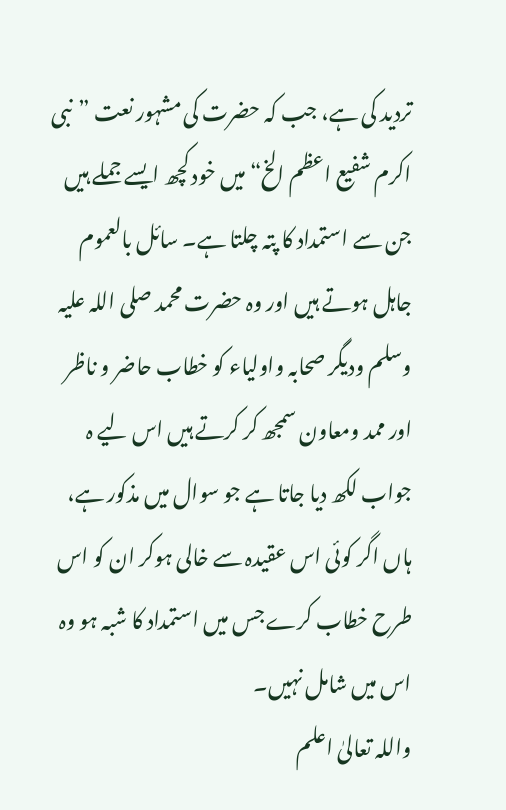تردید کی ہے، جب کہ حضرت کی مشہور نعت ”نبی اکرم شفیع اعظم الخ“ میں خود کچھ ایسے جملے ہیں جن سے استمداد کا پتہ چلتا ہے۔ سائل بالعموم جاہل ہوتے ہیں اور وہ حضرت محمد صلی اللہ علیہ وسلم ودیگر صحابہ واولیاء کو خطاب حاضر و ناظر اور ممد ومعاون سمجھ کر کرتے ہیں اس لیے ہ جواب لکھ دیا جاتا ہے جو سوال میں مذکور ہے، ہاں اگر کوئی اس عقیدہ سے خالی ہوکر ان کو اس طرح خطاب کرے جس میں استمداد کا شبہ ہو وہ اس میں شامل نہیں۔
واللہ تعالیٰ اعلم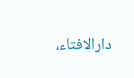دارالافتاء،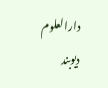دارالعلوم دیوبند